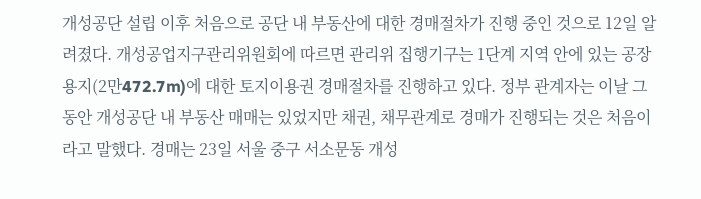개성공단 설립 이후 처음으로 공단 내 부동산에 대한 경매절차가 진행 중인 것으로 12일 알려졌다. 개성공업지구관리위원회에 따르면 관리위 집행기구는 1단계 지역 안에 있는 공장용지(2만472.7m)에 대한 토지이용권 경매절차를 진행하고 있다. 정부 관계자는 이날 그동안 개성공단 내 부동산 매매는 있었지만 채권, 채무관계로 경매가 진행되는 것은 처음이라고 말했다. 경매는 23일 서울 중구 서소문동 개성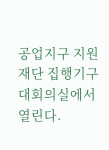공업지구 지원재단 집행기구 대회의실에서 열린다.